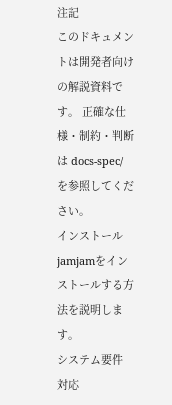注記
このドキュメントは開発者向けの解説資料です。 正確な仕様・制約・判断は docs-spec/ を参照してください。
インストール
jamjamをインストールする方法を説明します。
システム要件
対応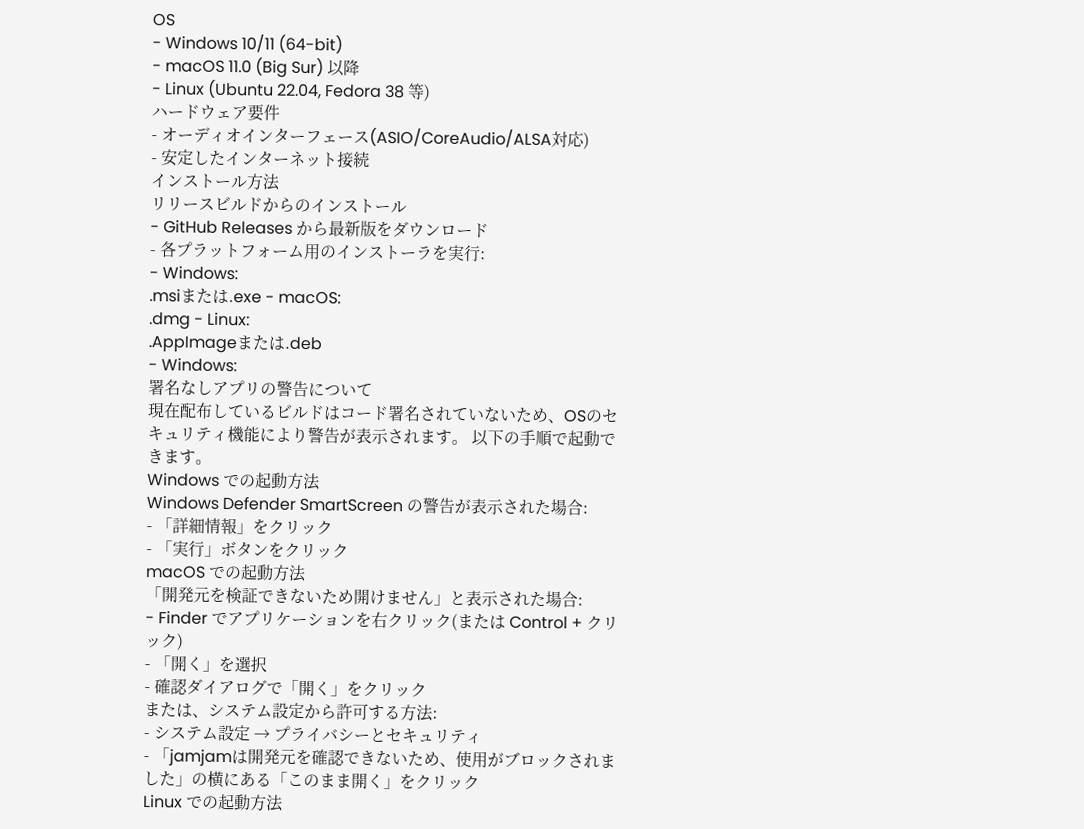OS
- Windows 10/11 (64-bit)
- macOS 11.0 (Big Sur) 以降
- Linux (Ubuntu 22.04, Fedora 38 等)
ハードウェア要件
- オーディオインターフェース(ASIO/CoreAudio/ALSA対応)
- 安定したインターネット接続
インストール方法
リリースビルドからのインストール
- GitHub Releases から最新版をダウンロード
- 各プラットフォーム用のインストーラを実行:
- Windows:
.msiまたは.exe - macOS:
.dmg - Linux:
.AppImageまたは.deb
- Windows:
署名なしアプリの警告について
現在配布しているビルドはコード署名されていないため、OSのセキュリティ機能により警告が表示されます。 以下の手順で起動できます。
Windows での起動方法
Windows Defender SmartScreen の警告が表示された場合:
- 「詳細情報」をクリック
- 「実行」ボタンをクリック
macOS での起動方法
「開発元を検証できないため開けません」と表示された場合:
- Finder でアプリケーションを右クリック(または Control + クリック)
- 「開く」を選択
- 確認ダイアログで「開く」をクリック
または、システム設定から許可する方法:
- システム設定 → プライバシーとセキュリティ
- 「jamjamは開発元を確認できないため、使用がブロックされました」の横にある「このまま開く」をクリック
Linux での起動方法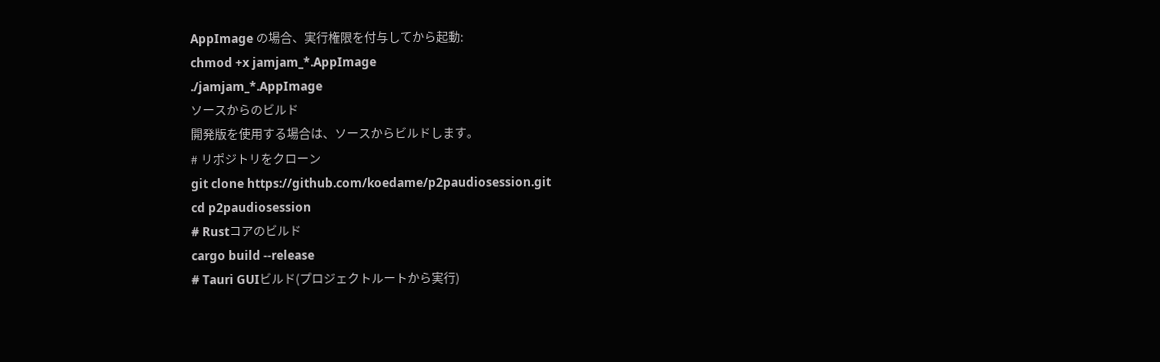AppImage の場合、実行権限を付与してから起動:
chmod +x jamjam_*.AppImage
./jamjam_*.AppImage
ソースからのビルド
開発版を使用する場合は、ソースからビルドします。
# リポジトリをクローン
git clone https://github.com/koedame/p2paudiosession.git
cd p2paudiosession
# Rustコアのビルド
cargo build --release
# Tauri GUIビルド(プロジェクトルートから実行)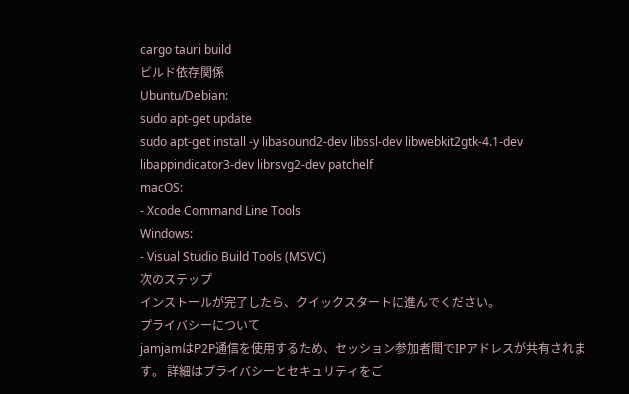cargo tauri build
ビルド依存関係
Ubuntu/Debian:
sudo apt-get update
sudo apt-get install -y libasound2-dev libssl-dev libwebkit2gtk-4.1-dev libappindicator3-dev librsvg2-dev patchelf
macOS:
- Xcode Command Line Tools
Windows:
- Visual Studio Build Tools (MSVC)
次のステップ
インストールが完了したら、クイックスタートに進んでください。
プライバシーについて
jamjamはP2P通信を使用するため、セッション参加者間でIPアドレスが共有されます。 詳細はプライバシーとセキュリティをご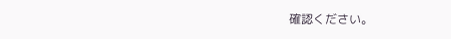確認ください。